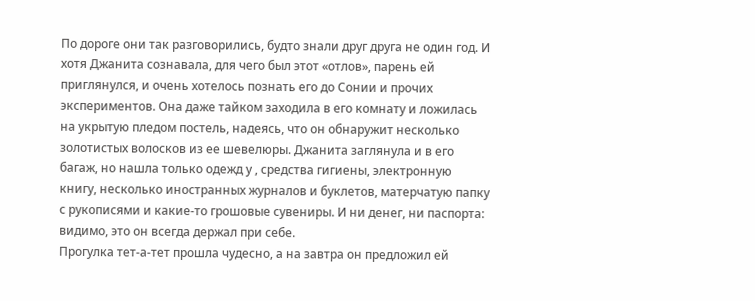По дороге они так разговорились, будто знали друг друга не один год. И хотя Джанита сознавала, для чего был этот «отлов», парень ей приглянулся, и очень хотелось познать его до Сонии и прочих экспериментов. Она даже тайком заходила в его комнату и ложилась на укрытую пледом постель, надеясь, что он обнаружит несколько золотистых волосков из ее шевелюры. Джанита заглянула и в его багаж, но нашла только одежд у , средства гигиены, электронную книгу, несколько иностранных журналов и буклетов, матерчатую папку с рукописями и какие-то грошовые сувениры. И ни денег, ни паспорта: видимо, это он всегда держал при себе.
Прогулка тет-а-тет прошла чудесно, а на завтра он предложил ей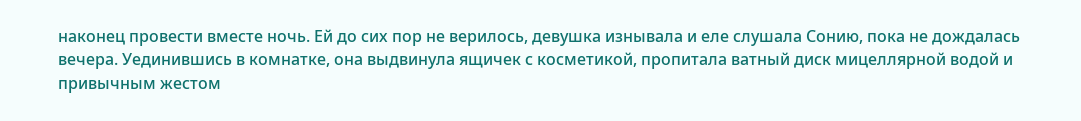наконец провести вместе ночь. Ей до сих пор не верилось, девушка изнывала и еле слушала Сонию, пока не дождалась вечера. Уединившись в комнатке, она выдвинула ящичек с косметикой, пропитала ватный диск мицеллярной водой и привычным жестом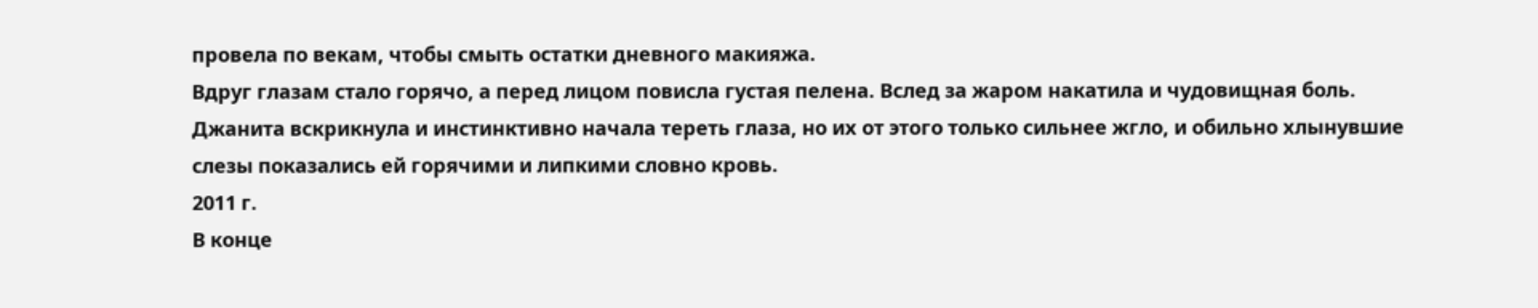провела по векам, чтобы смыть остатки дневного макияжа.
Вдруг глазам стало горячо, а перед лицом повисла густая пелена. Вслед за жаром накатила и чудовищная боль. Джанита вскрикнула и инстинктивно начала тереть глаза, но их от этого только сильнее жгло, и обильно хлынувшие слезы показались ей горячими и липкими словно кровь.
2011 г.
В конце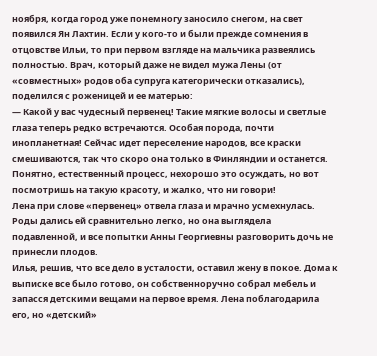ноября, когда город уже понемногу заносило снегом, на свет появился Ян Лахтин. Если у кого-то и были прежде сомнения в отцовстве Ильи, то при первом взгляде на мальчика развеялись полностью. Врач, который даже не видел мужа Лены (от «совместных» родов оба супруга категорически отказались), поделился с роженицей и ее матерью:
— Какой у вас чудесный первенец! Такие мягкие волосы и светлые глаза теперь редко встречаются. Особая порода, почти инопланетная! Сейчас идет переселение народов, все краски смешиваются, так что скоро она только в Финляндии и останется. Понятно, естественный процесс, нехорошо это осуждать, но вот посмотришь на такую красоту, и жалко, что ни говори!
Лена при слове «первенец» отвела глаза и мрачно усмехнулась. Роды дались ей сравнительно легко, но она выглядела подавленной, и все попытки Анны Георгиевны разговорить дочь не принесли плодов.
Илья, решив, что все дело в усталости, оставил жену в покое. Дома к выписке все было готово, он собственноручно собрал мебель и запасся детскими вещами на первое время. Лена поблагодарила его, но «детский»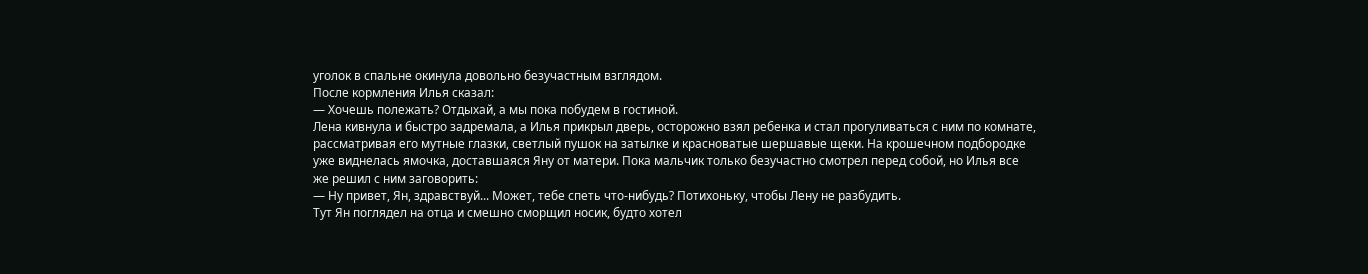уголок в спальне окинула довольно безучастным взглядом.
После кормления Илья сказал:
— Хочешь полежать? Отдыхай, а мы пока побудем в гостиной.
Лена кивнула и быстро задремала, а Илья прикрыл дверь, осторожно взял ребенка и стал прогуливаться с ним по комнате, рассматривая его мутные глазки, светлый пушок на затылке и красноватые шершавые щеки. На крошечном подбородке уже виднелась ямочка, доставшаяся Яну от матери. Пока мальчик только безучастно смотрел перед собой, но Илья все же решил с ним заговорить:
— Ну привет, Ян, здравствуй... Может, тебе спеть что-нибудь? Потихоньку, чтобы Лену не разбудить.
Тут Ян поглядел на отца и смешно сморщил носик, будто хотел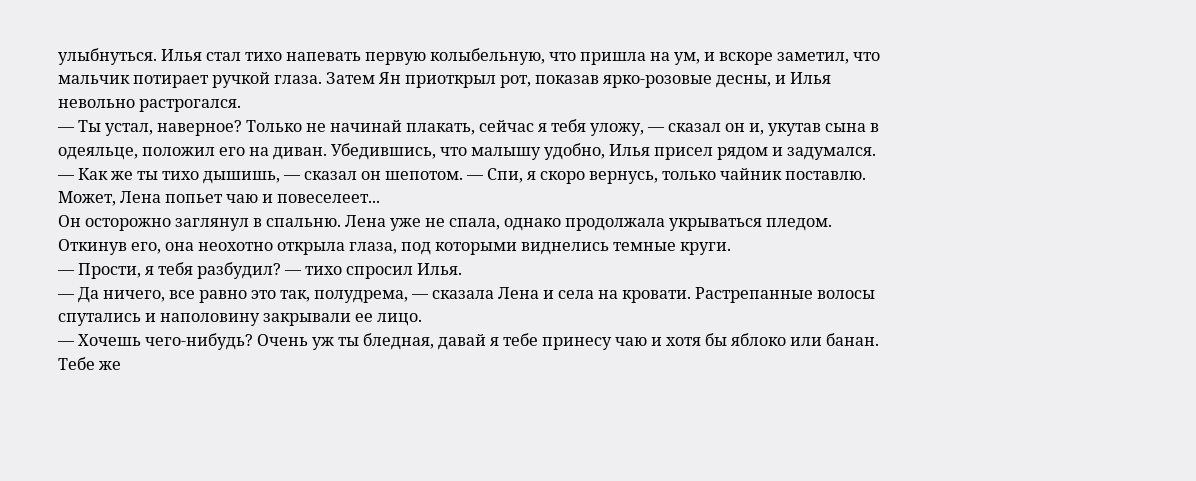улыбнуться. Илья стал тихо напевать первую колыбельную, что пришла на ум, и вскоре заметил, что мальчик потирает ручкой глаза. Затем Ян приоткрыл рот, показав ярко-розовые десны, и Илья невольно растрогался.
— Ты устал, наверное? Только не начинай плакать, сейчас я тебя уложу, — сказал он и, укутав сына в одеяльце, положил его на диван. Убедившись, что малышу удобно, Илья присел рядом и задумался.
— Как же ты тихо дышишь, — сказал он шепотом. — Спи, я скоро вернусь, только чайник поставлю. Может, Лена попьет чаю и повеселеет...
Он осторожно заглянул в спальню. Лена уже не спала, однако продолжала укрываться пледом. Откинув его, она неохотно открыла глаза, под которыми виднелись темные круги.
— Прости, я тебя разбудил? — тихо спросил Илья.
— Да ничего, все равно это так, полудрема, — сказала Лена и села на кровати. Растрепанные волосы спутались и наполовину закрывали ее лицо.
— Хочешь чего-нибудь? Очень уж ты бледная, давай я тебе принесу чаю и хотя бы яблоко или банан. Тебе же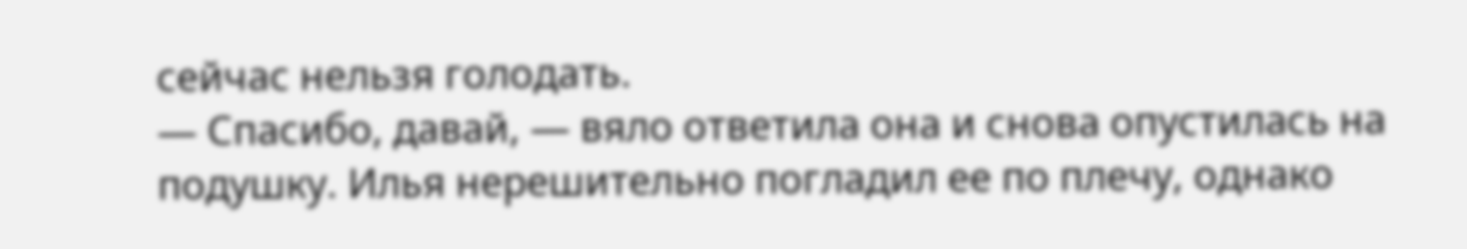сейчас нельзя голодать.
— Спасибо, давай, — вяло ответила она и снова опустилась на подушку. Илья нерешительно погладил ее по плечу, однако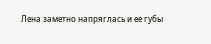Лена заметно напряглась и ее губы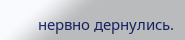нервно дернулись.